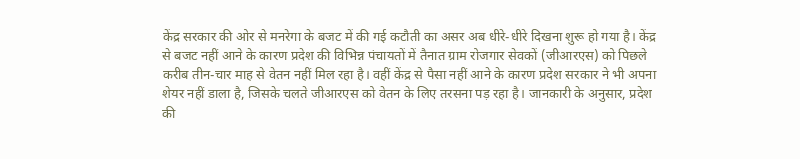केंद्र सरकार की ओर से मनरेगा के बजट में की गई कटौती का असर अब धीरे-धीरे दिखना शुरू हो गया है। केंद्र से बजट नहीं आने के कारण प्रदेश की विभिन्न पंचायतों में तैनात ग्राम रोजगार सेवकों (जीआरएस) को पिछले करीब तीन-चार माह से वेतन नहीं मिल रहा है। वहीं केंद्र से पैसा नहीं आने के कारण प्रदेश सरकार ने भी अपना शेयर नहीं डाला है, जिसके चलते जीआरएस को वेतन के लिए तरसना पड़ रहा है। जानकारी के अनुसार, प्रदेश की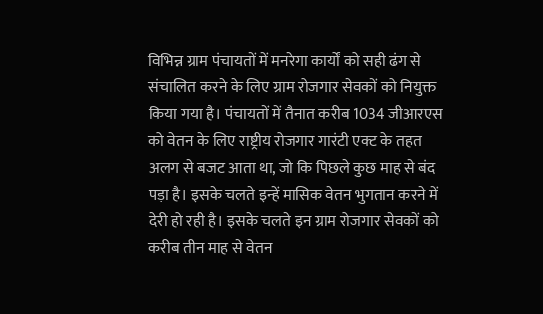विभिन्न ग्राम पंचायतों में मनरेगा कार्यों को सही ढंग से संचालित करने के लिए ग्राम रोजगार सेवकों को नियुक्त किया गया है। पंचायतों में तैनात करीब 1034 जीआरएस को वेतन के लिए राष्ट्रीय रोजगार गारंटी एक्ट के तहत अलग से बजट आता था, जो कि पिछले कुछ माह से बंद पड़ा है। इसके चलते इन्हें मासिक वेतन भुगतान करने में देरी हो रही है। इसके चलते इन ग्राम रोजगार सेवकों को करीब तीन माह से वेतन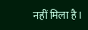नहीं मिला है।